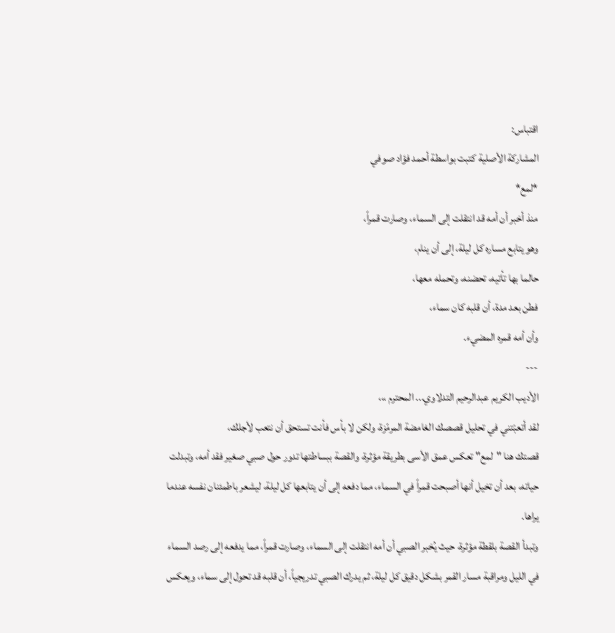اقتباس:
المشاركة الأصلية كتبت بواسطة أحمد فؤاد صوفي
*لمع*
منذ أخبر أن أمه قد انتقلت إلى السماء، وصارت قمراً،
وهو يتابع مساره كل ليلة، إلى أن ينام،
حالما بها تأتيه، تحضنه، وتحمله معها،
فطن بعد مدة، أن قلبه كان سماء،
وأن أمه قمره المضيء.
---
الأديب الكريم عبدالرحيم التدلاوي... المحترم ،،،
لقد أتعبْتني في تحليل قصصك الغامضة المرمّزة، ولكن لا بأس فأنت تستحق أن نتعب لأجلك،
قصتك هنا "لمع" تعكس عمق الأسى بطريقة مؤثرة، والقصة ببساطتها تدور حول صبي صغير فقد أمه، وتبدلت حياته، بعد أن تخيل أنها أصبحت قمراً في السماء، مما دفعه إلى أن يتابعها كل ليلة، ليشعر باطمئنان نفسه عندما يراها.
وتبدأ القصة بلقطة مؤثرة، حيث يُخبر الصبي أن أمه انتقلت إلى السماء، وصارت قمراً، مما يدفعه إلى رصد السماء في الليل ومراقبة مسار القمر بشكل دقيق كل ليلة، ثم يدرك الصبي تدريجياً، أن قلبه قد تحول إلى سماء، ويعكس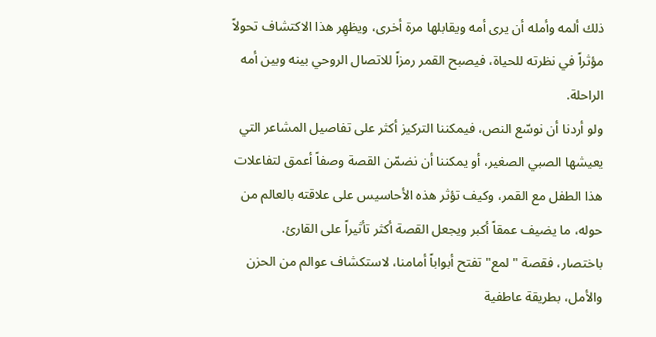ذلك ألمه وأمله أن يرى أمه ويقابلها مرة أخرى، ويظهِر هذا الاكتشاف تحولاً مؤثراً في نظرته للحياة، فيصبح القمر رمزاً للاتصال الروحي بينه وبين أمه الراحلة.
ولو أردنا أن نوسّع النص، فيمكننا التركيز أكثر على تفاصيل المشاعر التي يعيشها الصبي الصغير، أو يمكننا أن نضمّن القصة وصفاً أعمق لتفاعلات هذا الطفل مع القمر، وكيف تؤثر هذه الأحاسيس على علاقته بالعالم من حوله، ما يضيف عمقاً أكبر ويجعل القصة أكثر تأثيراً على القارئ.
باختصار، فقصة "لمع" تفتح أبواباً أمامنا، لاستكشاف عوالم من الحزن والأمل، بطريقة عاطفية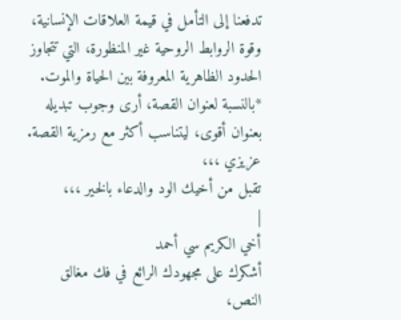تدفعنا إلى التأمل في قيمة العلاقات الإنسانية، وقوة الروابط الروحية غير المنظورة، التي تتجاوز الحدود الظاهرية المعروفة بين الحياة والموت.
*بالنسبة لعنوان القصة، أرى وجوب تبديله بعنوان أقوى، ليتناسب أكثر مع رمزية القصة.
عزيزي ،،،
تقبل من أخيك الود والدعاء بالخير ،،،
|
أخي الكريم سي أحمد
أشكرك على مجهودك الرائع في فك مغالق النص،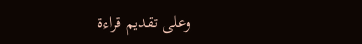وعلى تقديم قراءة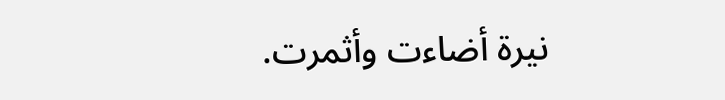نيرة أضاءت وأثمرت.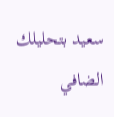سعيد بتحليلك الضافي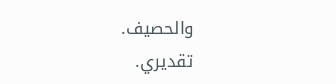والحصيف.
تقديري.